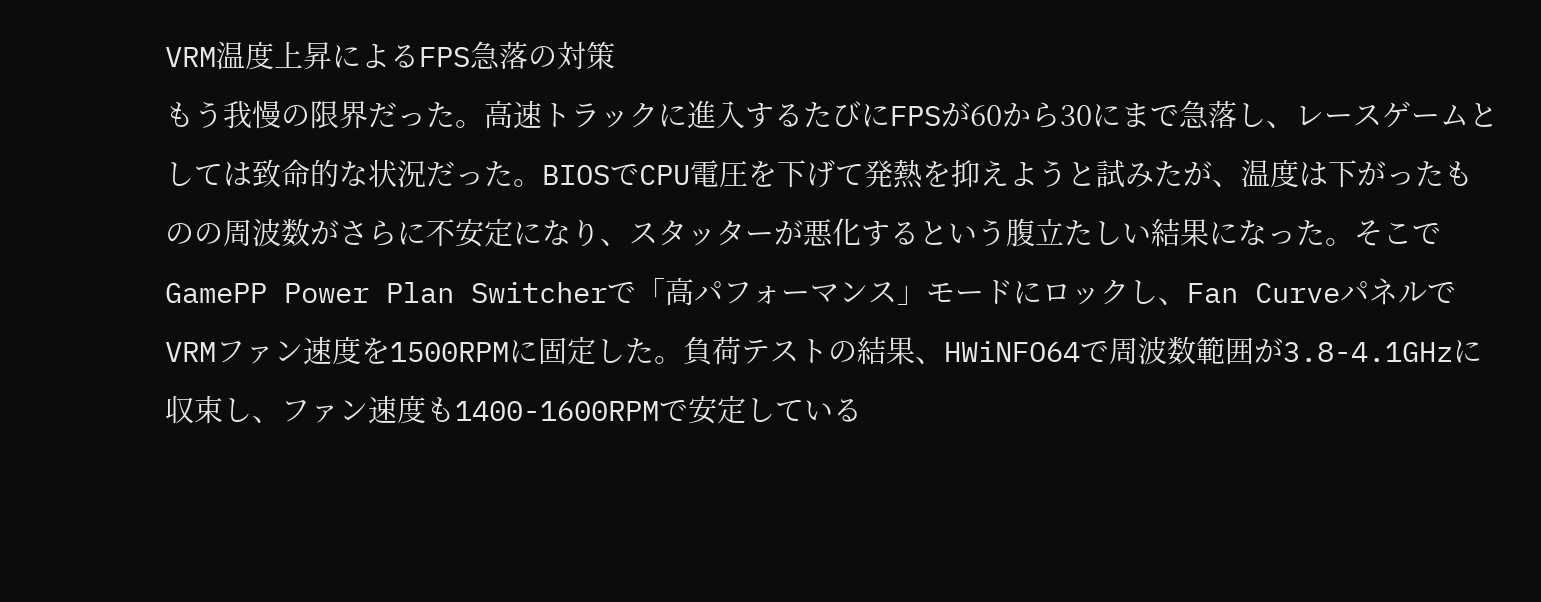VRM温度上昇によるFPS急落の対策
もう我慢の限界だった。高速トラックに進入するたびにFPSが60から30にまで急落し、レースゲームとしては致命的な状況だった。BIOSでCPU電圧を下げて発熱を抑えようと試みたが、温度は下がったものの周波数がさらに不安定になり、スタッターが悪化するという腹立たしい結果になった。そこでGamePP Power Plan Switcherで「高パフォーマンス」モードにロックし、Fan CurveパネルでVRMファン速度を1500RPMに固定した。負荷テストの結果、HWiNFO64で周波数範囲が3.8-4.1GHzに収束し、ファン速度も1400-1600RPMで安定している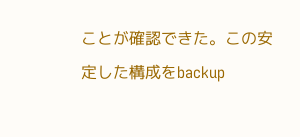ことが確認できた。この安定した構成をbackup